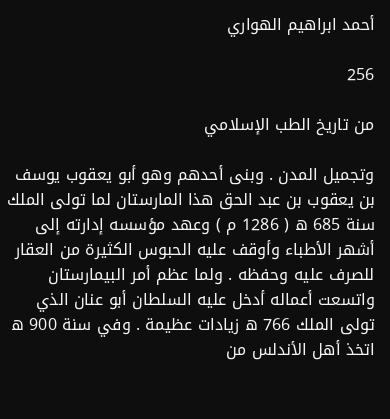أحمد ابراهيم الهواري

256

من تاريخ الطب الإسلامي

وتجميل المدن . وبنى أحدهم وهو أبو يعقوب يوسف بن يعقوب بن عبد الحق هذا المارستان لما تولى الملك سنة 685 ه ( 1286 م ) وعهد مؤسسه إدارته إلى أشهر الأطباء وأوقف عليه الحبوس الكثيرة من العقار للصرف عليه وحفظه . ولما عظم أمر البيمارستان واتسعت أعماله أدخل عليه السلطان أبو عنان الذي تولى الملك 766 ه زيادات عظيمة . وفي سنة 900 ه اتخذ أهل الأندلس من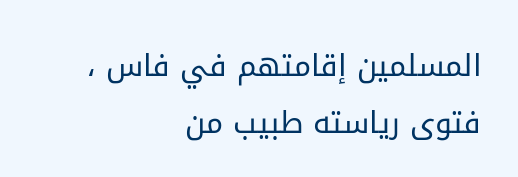المسلمين إقامتهم في فاس ، فتوى رياسته طبيب من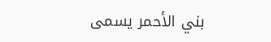بني الأحمر يسمى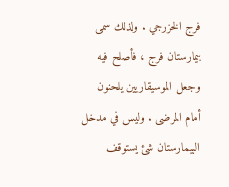فرج الخزرجي . ولذلك سمى بيمارستان فرج ، فأصلح فيه وجعل الموسيقاريين يلحنون أمام المرضى . وليس في مدخل البيمارستان شئ يستوقف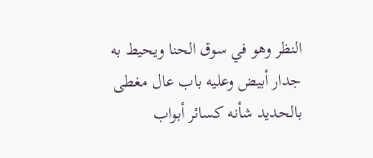النظر وهو في سوق الحنا ويحيط به جدار أبيض وعليه باب عال مغطى بالحديد شأنه كسائر أبواب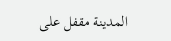المدينة مقفل على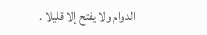الدوام ولا يفتح إلا قليلا .